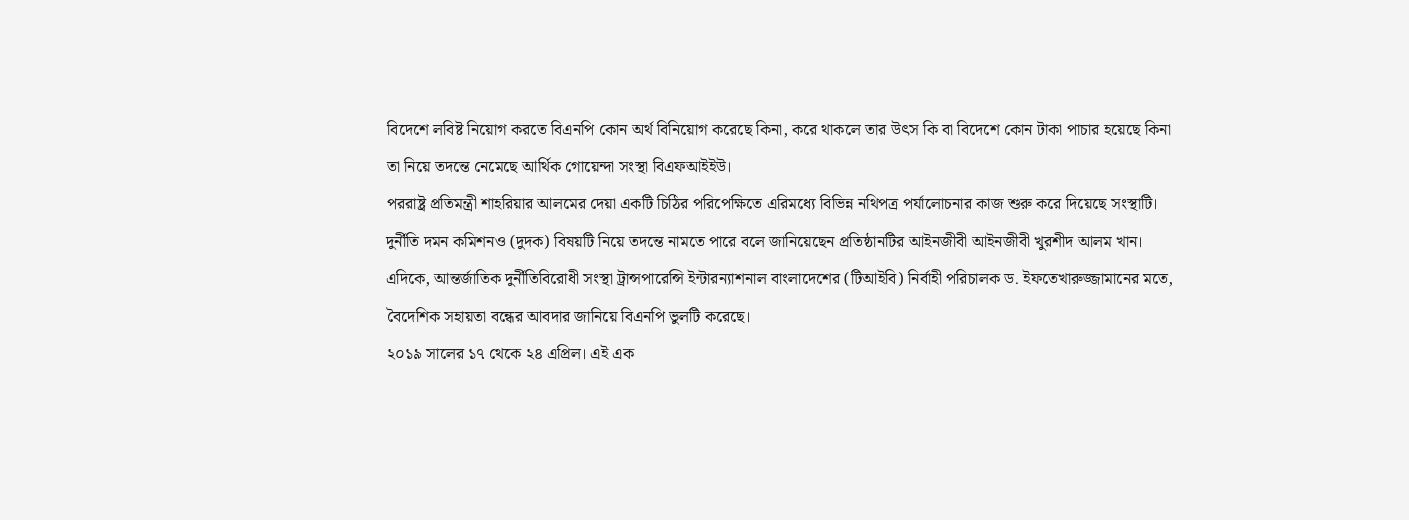বিদেশে লবিষ্ট নিয়োগ করতে বিএনপি কোন অর্থ বিনিয়োগ করেছে কিনা, করে থাকলে তার উৎস কি বা বিদেশে কোন টাকা পাচার হয়েছে কিনা তা নিয়ে তদন্তে নেমেছে আর্থিক গোয়েন্দা সংস্থা বিএফআইইউ।
পররাষ্ট্র প্রতিমন্ত্রী শাহরিয়ার আলমের দেয়া একটি চিঠির পরিপেক্ষিতে এরিমধ্যে বিভিন্ন নথিপত্র পর্যালোচনার কাজ শুরু করে দিয়েছে সংস্থাটি।
দুর্নীতি দমন কমিশনও (দুদক) বিষয়টি নিয়ে তদন্তে নামতে পারে বলে জানিয়েছেন প্রতিষ্ঠানটির আইনজীবী আইনজীবী খুরশীদ আলম খান।
এদিকে, আন্তর্জাতিক দুর্নীতিবিরোধী সংস্থা ট্রান্সপারেন্সি ইন্টারন্যাশনাল বাংলাদেশের (টিআইবি) নির্বাহী পরিচালক ড. ইফতেখারুজ্জামানের মতে, বৈদেশিক সহায়তা বন্ধের আবদার জানিয়ে বিএনপি ভুলটি করেছে।
২০১৯ সালের ১৭ থেকে ২৪ এপ্রিল। এই এক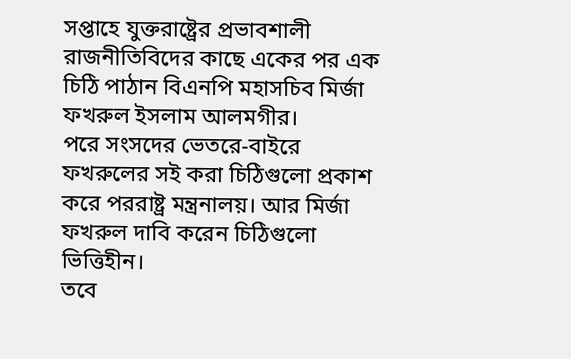সপ্তাহে যুক্তরাষ্ট্রের প্রভাবশালী রাজনীতিবিদের কাছে একের পর এক চিঠি পাঠান বিএনপি মহাসচিব মির্জা ফখরুল ইসলাম আলমগীর।
পরে সংসদের ভেতরে-বাইরে ফখরুলের সই করা চিঠিগুলো প্রকাশ করে পররাষ্ট্র মন্ত্রনালয়। আর মির্জা ফখরুল দাবি করেন চিঠিগুলো ভিত্তিহীন।
তবে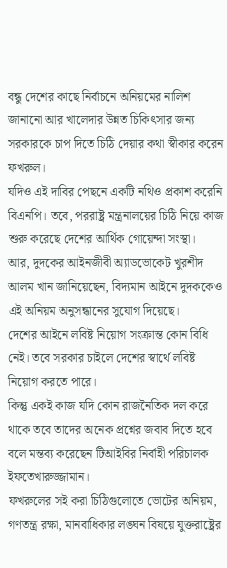বন্ধু দেশের কাছে নির্বাচনে অনিয়মের নালিশ জানানো আর খালেদার উন্নত চিকিৎসার জন্য সরকারকে চাপ দিতে চিঠি দেয়ার কথা স্বীকার করেন ফখরুল।
যদিও এই দাবির পেছনে একটি নথিও প্রকাশ করেনি বিএনপি। তবে, পররাষ্ট্র মন্ত্রনালয়ের চিঠি নিয়ে কাজ শুরু করেছে দেশের আর্থিক গোয়েন্দা সংস্থা।
আর, দুদকের আইনজীবী অ্যাডভোকেট খুরশীদ আলম খান জানিয়েছেন, বিদ্যমান আইনে দুদককেও এই অনিয়ম অনুসন্ধানের সুযোগ দিয়েছে।
দেশের আইনে লবিষ্ট নিয়োগ সংক্রান্ত কোন বিধি নেই। তবে সরকার চাইলে দেশের স্বার্থে লবিষ্ট নিয়োগ করতে পারে।
কিন্তু একই কাজ যদি কোন রাজনৈতিক দল করে থাকে তবে তাদের অনেক প্রশ্নের জবাব দিতে হবে বলে মন্তব্য করেছেন টিআইবির নির্বাহী পরিচালক ইফতেখারুজ্জামান।
ফখরুলের সই করা চিঠিগুলোতে ভোটের অনিয়ম, গণতন্ত্র রক্ষা, মানবাধিকার লঙ্ঘন বিষয়ে যুক্তরাষ্ট্রের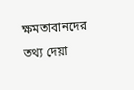ক্ষমতাবানদের তথ্য দেয়া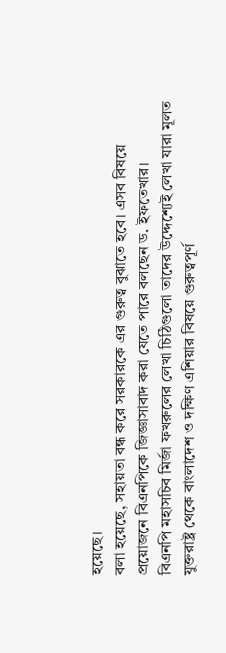হয়েছে।
বলা হয়েছে, সহায়তা বন্ধ করে সরকারকে এর গুরুত্ব বুঝাতে হবে। এসব বিষয়ে প্রয়োজনে বিএনপিকে জিজ্ঞাসাবাদ করা যেতে পারে বলছেন ড. ইফতেখার।
বিএনপি মহাসচিব মির্জা ফখরুলের লেখা চিঠিগুলো তাদের উদ্দেশ্যেই লেখা যারা মূলত যুক্তরাষ্ট্র থেকে বাংলাদেশ ও দক্ষিণ এশিয়ার বিষয়ে গুরুত্বপূর্ণ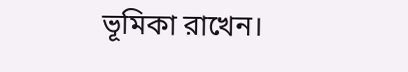ভূমিকা রাখেন।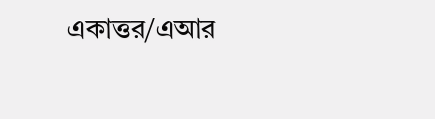একাত্তর/এআর